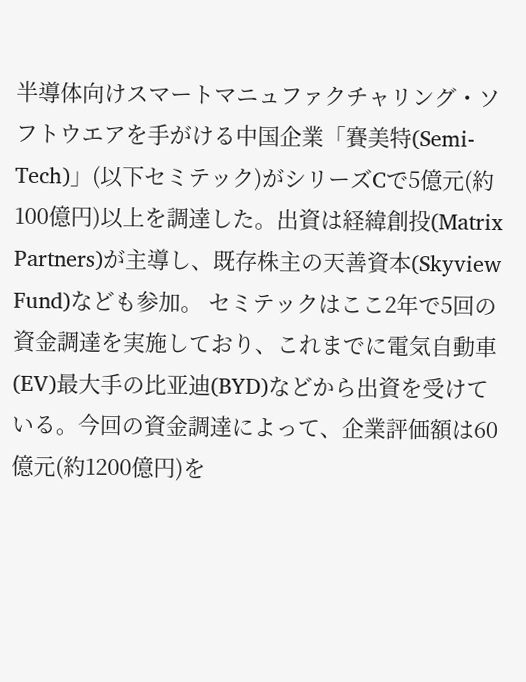半導体向けスマートマニュファクチャリング・ソフトウエアを手がける中国企業「賽美特(Semi-Tech)」(以下セミテック)がシリーズCで5億元(約100億円)以上を調達した。出資は経緯創投(Matrix Partners)が主導し、既存株主の天善資本(Skyview Fund)なども参加。 セミテックはここ2年で5回の資金調達を実施しており、これまでに電気自動車(EV)最大手の比亚迪(BYD)などから出資を受けている。今回の資金調達によって、企業評価額は60億元(約1200億円)を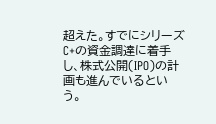超えた。すでにシリーズC+の資金調達に着手し、株式公開(IPO)の計画も進んでいるという。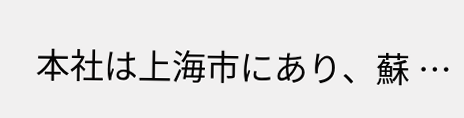本社は上海市にあり、蘇 …